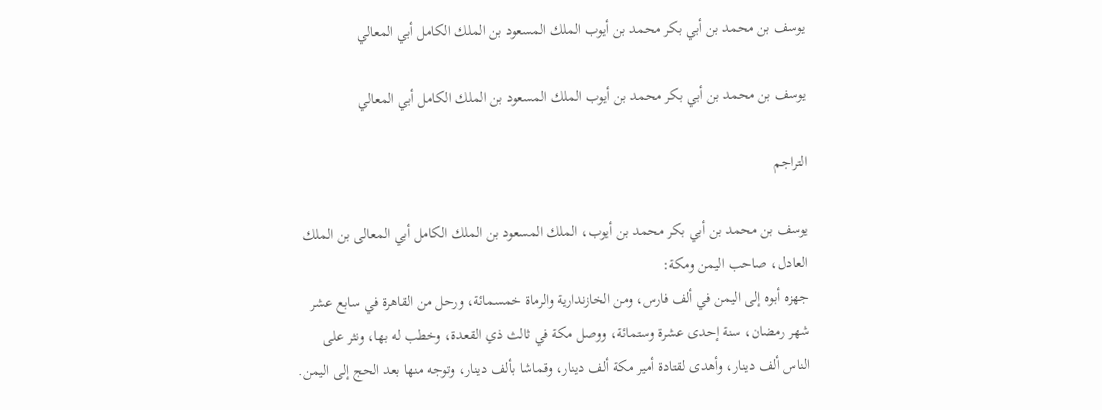يوسف بن محمد بن أبي بكر محمد بن أيوب الملك المسعود بن الملك الكامل أبي المعالي

يوسف بن محمد بن أبي بكر محمد بن أيوب الملك المسعود بن الملك الكامل أبي المعالي

التراجم

يوسف بن محمد بن أبي بكر محمد بن أيوب، الملك المسعود بن الملك الكامل أبي المعالى بن الملك العادل، صاحب اليمن ومكة:
جهزه أبوه إلى اليمن في ألف فارس، ومن الخازندارية والرماة خمسمائة، ورحل من القاهرة في سابع عشر شهر رمضان، سنة إحدى عشرة وستمائة، ووصل مكة في ثالث ذي القعدة، وخطب له بها، ونثر على الناس ألف دينار، وأهدى لقتادة أمير مكة ألف دينار، وقماشا بألف دينار، وتوجه منها بعد الحج إلى اليمن.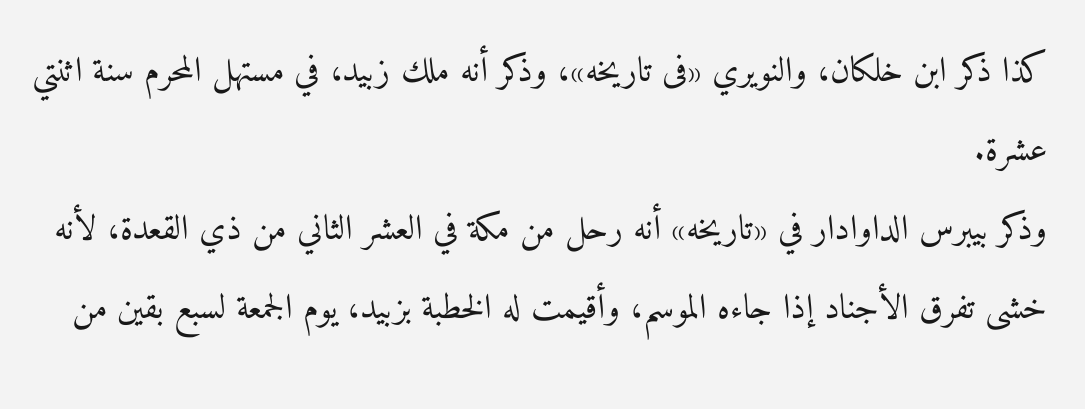كذا ذكر ابن خلكان، والنويري «فى تاريخه»، وذكر أنه ملك زبيد، في مستهل المحرم سنة اثنتي عشرة.
وذكر بيبرس الداوادار في «تاريخه» أنه رحل من مكة في العشر الثاني من ذي القعدة، لأنه خشى تفرق الأجناد إذا جاءه الموسم، وأقيمت له الخطبة بزبيد، يوم الجمعة لسبع بقين من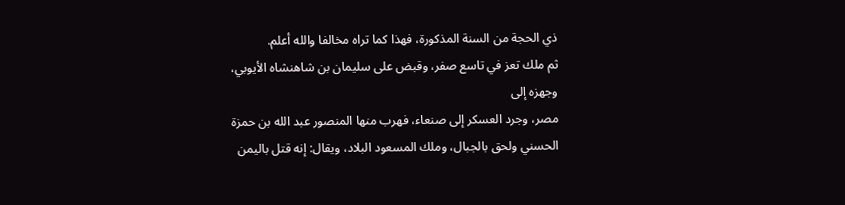ذي الحجة من السنة المذكورة، فهذا كما تراه مخالفا والله أعلم.
ثم ملك تعز في تاسع صفر، وقبض على سليمان بن شاهنشاه الأيوبي، وجهزه إلى
مصر، وجرد العسكر إلى صنعاء، فهرب منها المنصور عبد الله بن حمزة الحسني ولحق بالجبال، وملك المسعود البلاد، ويقال: إنه قتل باليمن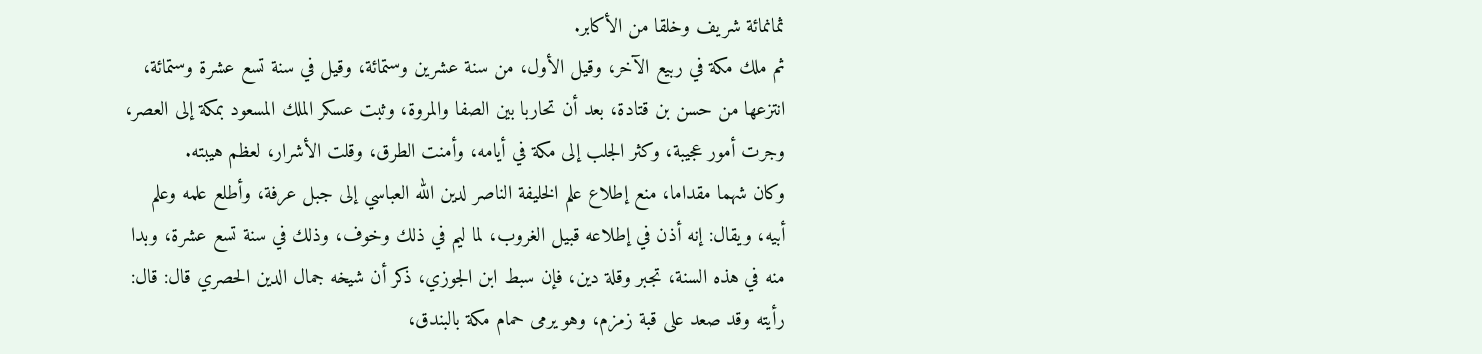ثمانمائة شريف وخلقا من الأكابر.
ثم ملك مكة في ربيع الآخر، وقيل الأول، من سنة عشرين وستمائة، وقيل في سنة تسع عشرة وستمائة، انتزعها من حسن بن قتادة، بعد أن تحاربا بين الصفا والمروة، وثبت عسكر الملك المسعود بمكة إلى العصر، وجرت أمور عجيبة، وكثر الجلب إلى مكة في أيامه، وأمنت الطرق، وقلت الأشرار، لعظم هيبته.
وكان شهما مقداما، منع إطلاع علم الخليفة الناصر لدين الله العباسي إلى جبل عرفة، وأطلع علمه وعلم أبيه، ويقال: إنه أذن في إطلاعه قبيل الغروب، لما ليم في ذلك وخوف، وذلك في سنة تسع عشرة، وبدا منه في هذه السنة، تجبر وقلة دين، فإن سبط ابن الجوزي، ذكر أن شيخه جمال الدين الحصري قال: قال: رأيته وقد صعد على قبة زمزم، وهو يرمى حمام مكة بالبندق،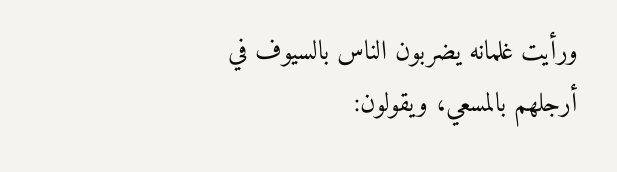ورأيت غلمانه يضربون الناس بالسيوف في أرجلهم بالمسعي، ويقولون: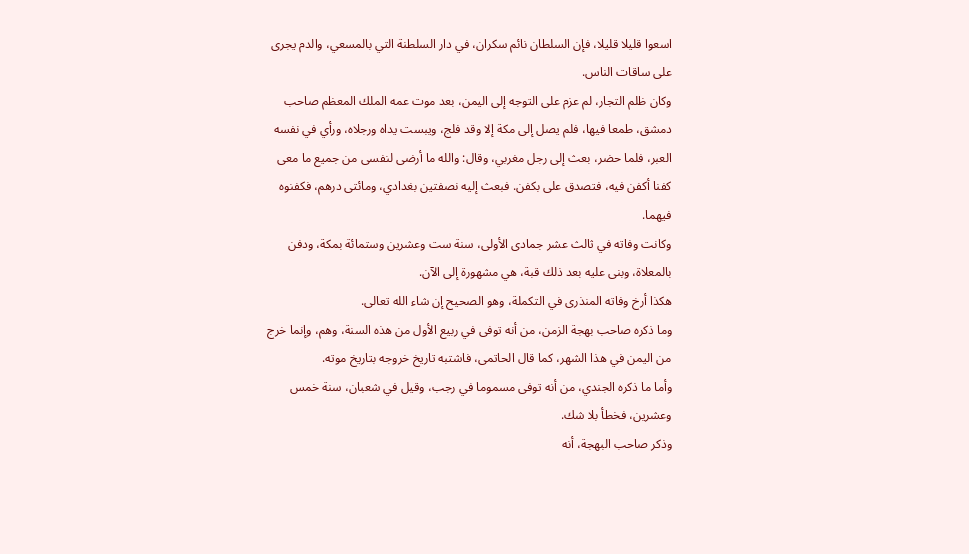اسعوا قليلا قليلا، فإن السلطان نائم سكران، في دار السلطنة التي بالمسعي، والدم يجرى على ساقات الناس.
وكان ظلم التجار، لم عزم على التوجه إلى اليمن، بعد موت عمه الملك المعظم صاحب دمشق، طمعا فيها، فلم يصل إلى مكة إلا وقد فلج، ويبست يداه ورجلاه، ورأي في نفسه العبر، فلما حضر، بعث إلى رجل مغربي، وقال: والله ما أرضى لنفسى من جميع ما معى كفنا أكفن فيه، فتصدق على بكفن. فبعث إليه نصفتين بغدادي، ومائتى درهم، فكفنوه فيهما.
وكانت وفاته في ثالث عشر جمادى الأولى، سنة ست وعشرين وستمائة بمكة، ودفن بالمعلاة، وبنى عليه بعد ذلك قبة، هي مشهورة إلى الآن.
هكذا أرخ وفاته المنذرى في التكملة، وهو الصحيح إن شاء الله تعالى.
وما ذكره صاحب بهجة الزمن، من أنه توفى في ربيع الأول من هذه السنة، وهم، وإنما خرج من اليمن في هذا الشهر، كما قال الحاتمى، فاشتبه تاريخ خروجه بتاريخ موته.
وأما ما ذكره الجندي، من أنه توفى مسموما في رجب، وقيل في شعبان، سنة خمس وعشرين، فخطأ بلا شك.
وذكر صاحب البهجة، أنه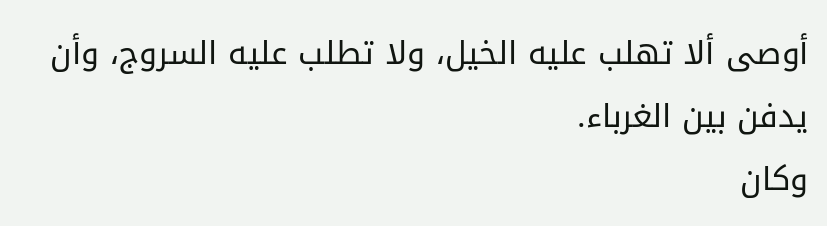أوصى ألا تهلب عليه الخيل، ولا تطلب عليه السروج، وأن يدفن بين الغرباء.
وكان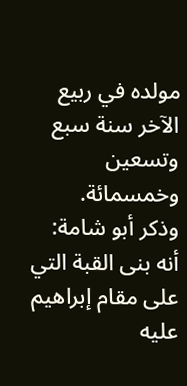مولده في ربيع الآخر سنة سبع وتسعين وخمسمائة.
وذكر أبو شامة: أنه بنى القبة التي على مقام إبراهيم عليه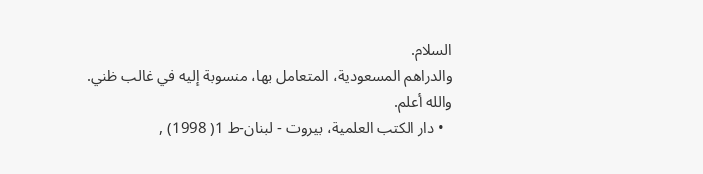السلام.
والدراهم المسعودية، المتعامل بها، منسوبة إليه في غالب ظني. والله أعلم.
  • دار الكتب العلمية، بيروت - لبنان-ط 1( 1998) ,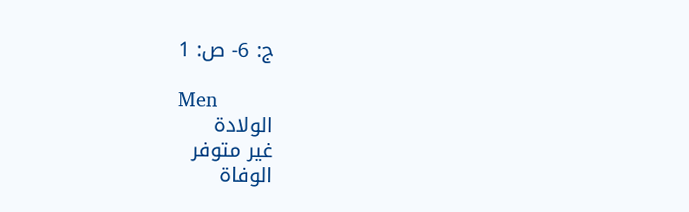ج: 6- ص: 1

Men
الولادة
غير متوفر
الوفاة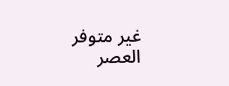غير متوفر
العصر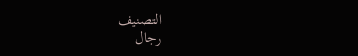التصنيف
رجال